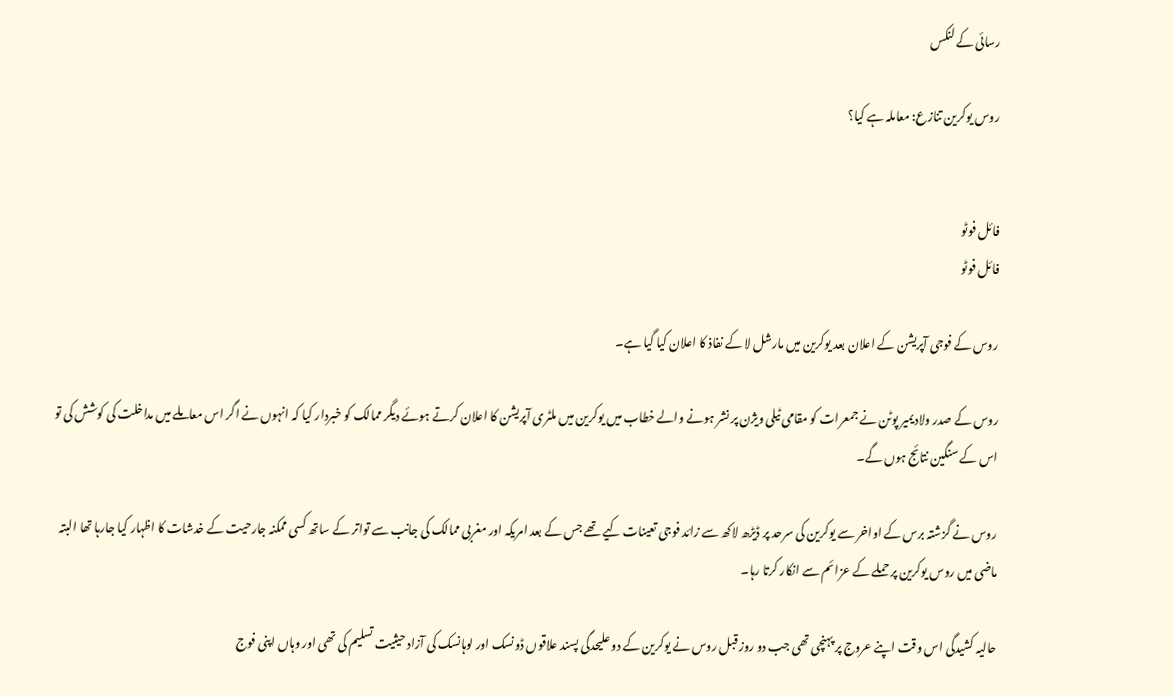رسائی کے لنکس

روس یوکرین تنازع: معاملہ ہے کیا؟


فائل فوٹو
فائل فوٹو

روس کے فوجی آپریشن کے اعلان بعد یوکرین میں مارشل لا کے نفاذ کا اعلان کیا گیا ہے۔

روس کے صدر ولادیمیر پوٹن نے جمعرات کو مقامی ٹیلی ویژن پر نشر ہونے والے خطاب میں یوکرین میں ملٹری آپریشن کا اعلان کرتے ہوئے دیگر ممالک کو خبردار کیا کہ انہوں نے اگر اس معاملے میں مداخلت کی کوشش کی تو اس کے سنگین نتائج ہوں گے۔

روس نے گزشتہ برس کے اواخر سے یوکرین کی سرحد پر ڈیڑھ لاکھ سے زائد فوجی تعینات کیے تھے جس کے بعد امریکہ اور مغربی ممالک کی جانب سے تواتر کے ساتھ کسی ممکنہ جارحیت کے خدشات کا اظہار کیا جارہا تھا البتہ ماضی میں روس یوکرین پر حملے کے عزائم سے انکار کرتا رہا۔

حالیہ کشیدگی اس وقت اپنے عروج پر پہنچی تھی جب دو روز قبل روس نے یوکرین کے دو علیحدگی پسند علاقوں ڈونسک اور لوہانسک کی آزاد حیثیت تسلیم کی تھی اور وہاں اپنی فوج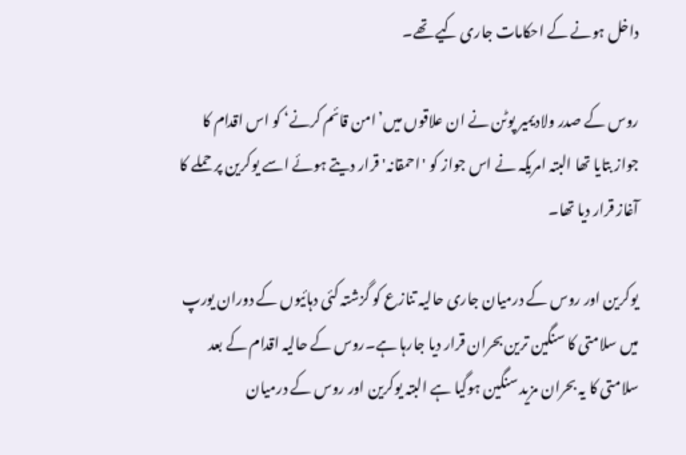داخل ہونے کے احکامات جاری کیے تھے۔

روس کے صدر ولادیمیر پوٹن نے ان علاقوں میں’امن قائم کرنے‘ کو اس اقدام کا جواز بتایا تھا البتہ امریکہ نے اس جواز کو 'احمقانہ' قرار دیتے ہوئے اسے یوکرین پر حملے کا آغاز قرار دیا تھا۔

یوکرین اور روس کے درمیان جاری حالیہ تنازع کو گزشتہ کئی دہائیوں کے دوران یورپ میں سلامتی کا سنگین ترین بحران قرار دیا جارہا ہے۔روس کے حالیہ اقدام کے بعد سلامتی کا یہ بحران مزید سنگین ہوگیا ہے البتہ یوکرین اور روس کے درمیان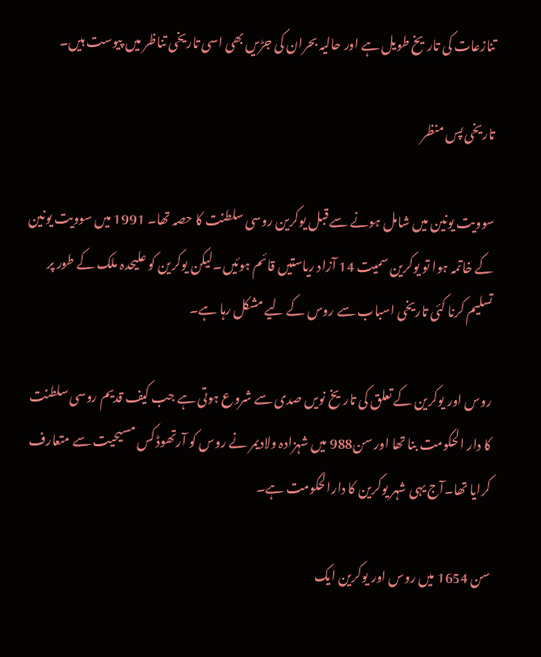تنازعات کی تاریخ طویل ہے اور حالیہ بحران کی جڑیں بھی اسی تاریخی تناظر میں پیوست ہیں۔

تاریخی پس منظر

سوویت یونین میں شامل ہونے سے قبل یوکرین روسی سلطنت کا حصہ تھا۔ 1991 میں سوویت یونین کے خاتمہ ہوا تو یوکرین سمیت 14 آزاد ریاستیں قائم ہوئیں۔لیکن یوکرین کو علیحدہ ملک کے طور پر تسلیم کرنا کئی تاریخی اسباب سے روس کے لیے مشکل رہا ہے۔

روس اور یوکرین کے تعلق کی تاریخ نویں صدی سے شروع ہوتی ہے جب کیف قدیم روسی سلطنت کا دار الحکومت بنا تھا اور سن988 میں شہزادہ ولادیمر نے روس کو آرتھوڈکس مسیحیت سے متعارف کرایا تھا۔آج یہی شہر یوکرین کا دارالحکومت ہے۔

سن 1654 میں روس اور یوکرین ایک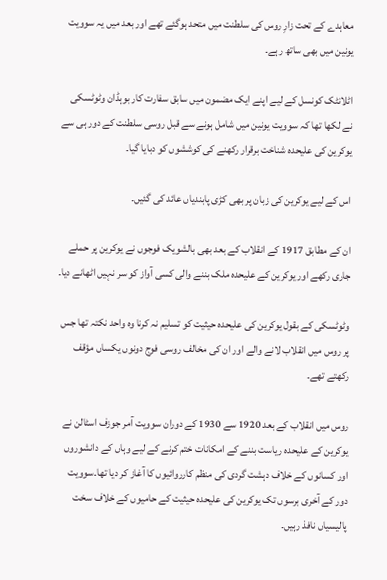معاہدے کے تحت زارِ روس کی سلطنت میں متحد ہوگئے تھے اور بعد میں یہ سوویت یونین میں بھی ساتھ رہے۔

اٹلانٹک کونسل کے لیے اپنے ایک مضمون میں سابق سفارت کار بوہڈان وٹوٹسکی نے لکھا تھا کہ سوویت یونین میں شامل ہونے سے قبل روسی سلطنت کے دور ہی سے یوکرین کی علیحدہ شناخت برقرار رکھنے کی کوششوں کو دبایا گیا۔

اس کے لیے یوکرین کی زبان پر بھی کڑی پابندیاں عائد کی گئیں۔

ان کے مطابق 1917 کے انقلاب کے بعد بھی بالشویک فوجوں نے یوکرین پر حملے جاری رکھے اور یوکرین کے علیحدہ ملک بننے والی کسی آواز کو سر نہیں اٹھانے دیا۔

وٹوٹسکی کے بقول یوکرین کی علیحدہ حیثیت کو تسلیم نہ کرنا وہ واحد نکتہ تھا جس پر روس میں انقلاب لانے والے اور ان کی مخالف روسی فوج دونوں یکساں مؤقف رکھتے تھے۔

روس میں انقلاب کے بعد 1920 سے 1930 کے دوران سوویت آمر جوزف اسٹالن نے یوکرین کے علیحدہ ریاست بننے کے امکانات ختم کرنے کے لیے وہاں کے دانشوروں اور کسانوں کے خلاف دہشت گردی کی منظم کارروائیوں کا آغاز کر دیا تھا۔سوویت دور کے آخری برسوں تک یوکرین کی علیحدہ حیثیت کے حامیوں کے خلاف سخت پالیسیاں نافذ رہیں۔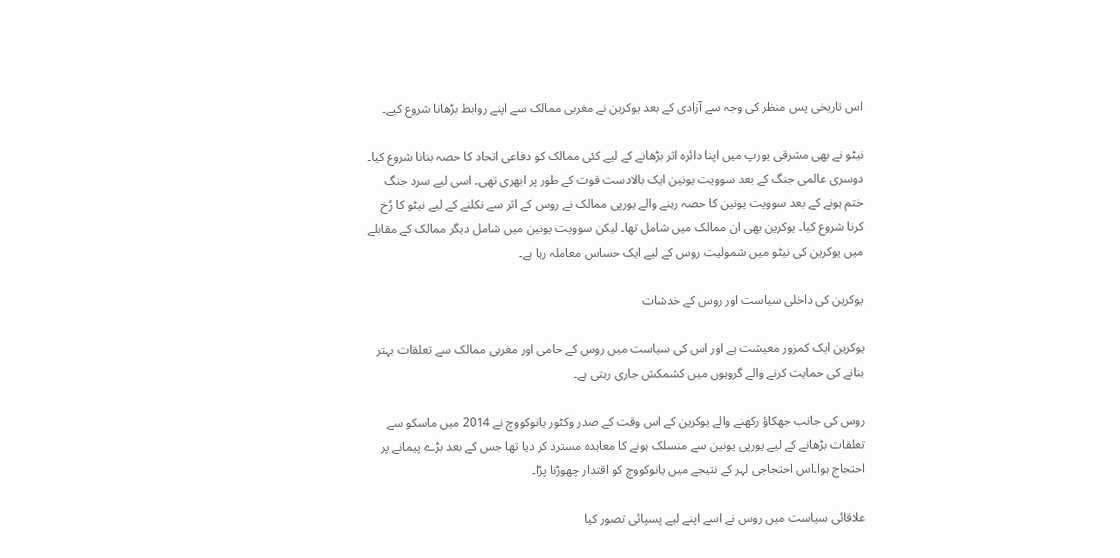اس تاریخی پس منظر کی وجہ سے آزادی کے بعد یوکرین نے مغربی ممالک سے اپنے روابط بڑھانا شروع کیے۔

نیٹو نے بھی مشرقی یورپ میں اپنا دائرہ اثر بڑھانے کے لیے کئی ممالک کو دفاعی اتحاد کا حصہ بنانا شروع کیا۔ دوسری عالمی جنگ کے بعد سوویت یونین ایک بالادست قوت کے طور پر ابھری تھی۔ اسی لیے سرد جنگ ختم ہونے کے بعد سوویت یونین کا حصہ رہنے والے یورپی ممالک نے روس کے اثر سے نکلنے کے لیے نیٹو کا رُخ کرنا شروع کیا۔ یوکرین بھی ان ممالک میں شامل تھا۔ لیکن سوویت یونین میں شامل دیگر ممالک کے مقابلے میں یوکرین کی نیٹو میں شمولیت روس کے لیے ایک حساس معاملہ رہا ہے۔

یوکرین کی داخلی سیاست اور روس کے خدشات

یوکرین ایک کمزور معیشت ہے اور اس کی سیاست میں روس کے حامی اور مغربی ممالک سے تعلقات بہتر بنانے کی حمایت کرنے والے گروہوں میں کشمکش جاری رہتی ہے۔

روس کی جانب جھکاؤ رکھنے والے یوکرین کے اس وقت کے صدر وکٹور یانوکووچ نے 2014 میں ماسکو سے تعلقات بڑھانے کے لیے یورپی یونین سے منسلک ہونے کا معاہدہ مسترد کر دیا تھا جس کے بعد بڑے پیمانے پر احتجاج ہوا۔اس احتجاجی لہر کے نتیجے میں یانوکووچ کو اقتدار چھوڑنا پڑا۔

علاقائی سیاست میں روس نے اسے اپنے لیے پسپائی تصور کیا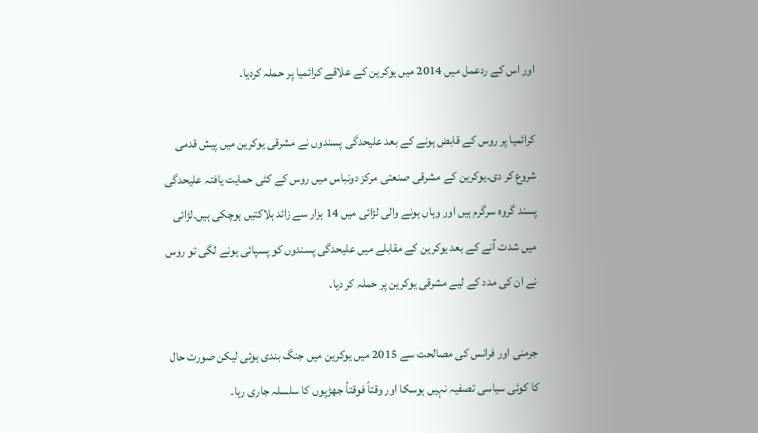اور اس کے ردعمل میں 2014 میں یوکرین کے علاقے کرائمیا پر حملہ کردیا۔

کرائمیا پر روس کے قابض ہونے کے بعد علیحدگی پسندوں نے مشرقی یوکرین میں پیش قدمی شروع کر دی۔یوکرین کے مشرقی صنعتی مرکز دونباس میں روس کے کئی حمایت یافتہ علیحدگی پسند گروہ سرگرم ہیں اور وہاں ہونے والی لڑائی میں 14 ہزار سے زائد ہلاکتیں ہوچکی ہیں۔لڑائی میں شدت آنے کے بعد یوکرین کے مقابلے میں علیحدگی پسندوں کو پسپائی ہونے لگی تو روس نے ان کی مدد کے لیے مشرقی یوکرین پر حملہ کر دیا۔

جرمنی اور فرانس کی مصالحت سے 2015 میں یوکرین میں جنگ بندی ہوئی لیکن صورت حال کا کوئی سیاسی تصفیہ نہیں ہوسکا اور وقتاً فوقتاً جھڑپوں کا سلسلہ جاری رہا۔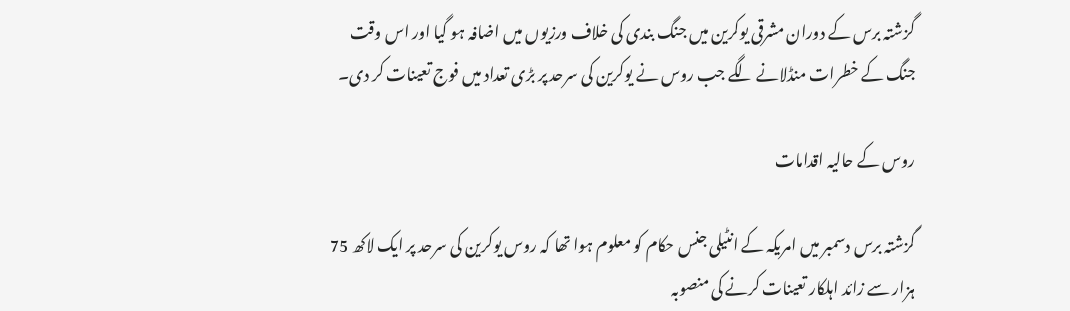گزشتہ برس کے دوران مشرقی یوکرین میں جنگ بندی کی خلاف ورزیوں میں اضافہ ہو گیا اور اس وقت جنگ کے خطرات منڈلانے لگے جب روس نے یوکرین کی سرحد پر بڑی تعداد میں فوج تعینات کر دی۔

روس کے حالیہ اقدامات

گزشتہ برس دسمبر میں امریکہ کے انٹیلی جنس حکام کو معلوم ہوا تھا کہ روس یوکرین کی سرحد پر ایک لاکھ 75 ہزار سے زائد اہلکار تعینات کرنے کی منصوبہ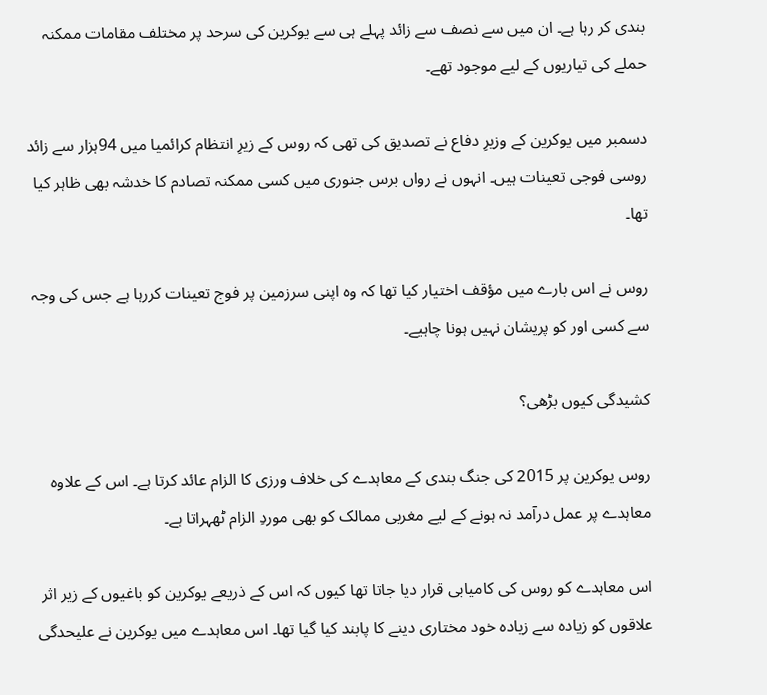بندی کر رہا ہے۔ ان میں سے نصف سے زائد پہلے ہی سے یوکرین کی سرحد پر مختلف مقامات ممکنہ حملے کی تیاریوں کے لیے موجود تھے۔

دسمبر میں یوکرین کے وزیرِ دفاع نے تصدیق کی تھی کہ روس کے زیرِ انتظام کرائمیا میں 94ہزار سے زائد روسی فوجی تعینات ہیں۔ انہوں نے رواں برس جنوری میں کسی ممکنہ تصادم کا خدشہ بھی ظاہر کیا تھا۔

روس نے اس بارے میں مؤقف اختیار کیا تھا کہ وہ اپنی سرزمین پر فوج تعینات کررہا ہے جس کی وجہ سے کسی اور کو پریشان نہیں ہونا چاہیے۔

کشیدگی کیوں بڑھی؟

روس یوکرین پر 2015 کی جنگ بندی کے معاہدے کی خلاف ورزی کا الزام عائد کرتا ہے۔ اس کے علاوہ معاہدے پر عمل درآمد نہ ہونے کے لیے مغربی ممالک کو بھی موردِ الزام ٹھہراتا ہے۔

اس معاہدے کو روس کی کامیابی قرار دیا جاتا تھا کیوں کہ اس کے ذریعے یوکرین کو باغیوں کے زیر اثر علاقوں کو زیادہ سے زیادہ خود مختاری دینے کا پابند کیا گیا تھا۔ اس معاہدے میں یوکرین نے علیحدگی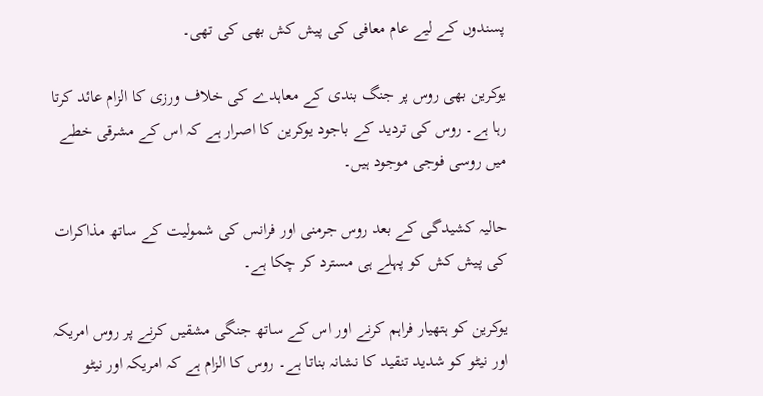پسندوں کے لیے عام معافی کی پیش کش بھی کی تھی۔

یوکرین بھی روس پر جنگ بندی کے معاہدے کی خلاف ورزی کا الزام عائد کرتا رہا ہے۔ روس کی تردید کے باجود یوکرین کا اصرار ہے کہ اس کے مشرقی خطے میں روسی فوجی موجود ہیں۔

حالیہ کشیدگی کے بعد روس جرمنی اور فرانس کی شمولیت کے ساتھ مذاکرات کی پیش کش کو پہلے ہی مسترد کر چکا ہے۔

یوکرین کو ہتھیار فراہم کرنے اور اس کے ساتھ جنگی مشقیں کرنے پر روس امریکہ اور نیٹو کو شدید تنقید کا نشانہ بناتا ہے۔ روس کا الزام ہے کہ امریکہ اور نیٹو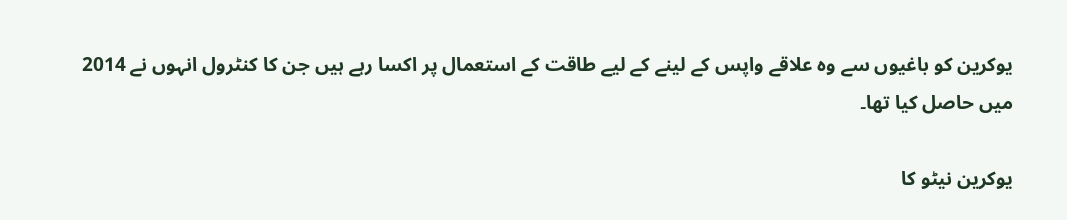یوکرین کو باغیوں سے وہ علاقے واپس کے لینے کے لیے طاقت کے استعمال پر اکسا رہے ہیں جن کا کنٹرول انہوں نے 2014 میں حاصل کیا تھا۔

یوکرین نیٹو کا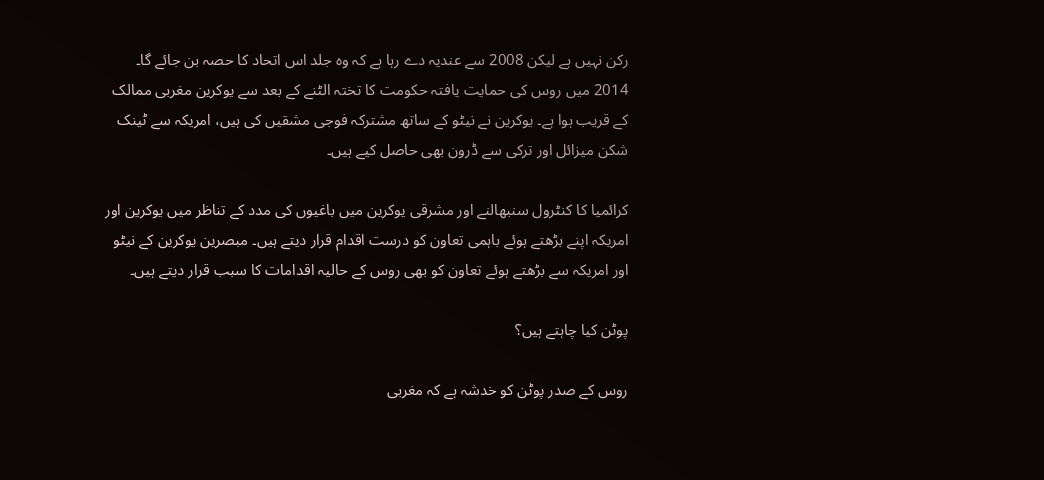رکن نہیں ہے لیکن 2008 سے عندیہ دے رہا ہے کہ وہ جلد اس اتحاد کا حصہ بن جائے گا۔ 2014 میں روس کی حمایت یافتہ حکومت کا تختہ الٹنے کے بعد سے یوکرین مغربی ممالک کے قریب ہوا ہے۔ یوکرین نے نیٹو کے ساتھ مشترکہ فوجی مشقیں کی ہیں، امریکہ سے ٹینک شکن میزائل اور ترکی سے ڈرون بھی حاصل کیے ہیں۔

کرائمیا کا کنٹرول سنبھالنے اور مشرقی یوکرین میں باغیوں کی مدد کے تناظر میں یوکرین اور امریکہ اپنے بڑھتے ہوئے باہمی تعاون کو درست اقدام قرار دیتے ہیں۔ مبصرین یوکرین کے نیٹو اور امریکہ سے بڑھتے ہوئے تعاون کو بھی روس کے حالیہ اقدامات کا سبب قرار دیتے ہیں۔

پوٹن کیا چاہتے ہیں؟

روس کے صدر پوٹن کو خدشہ ہے کہ مغربی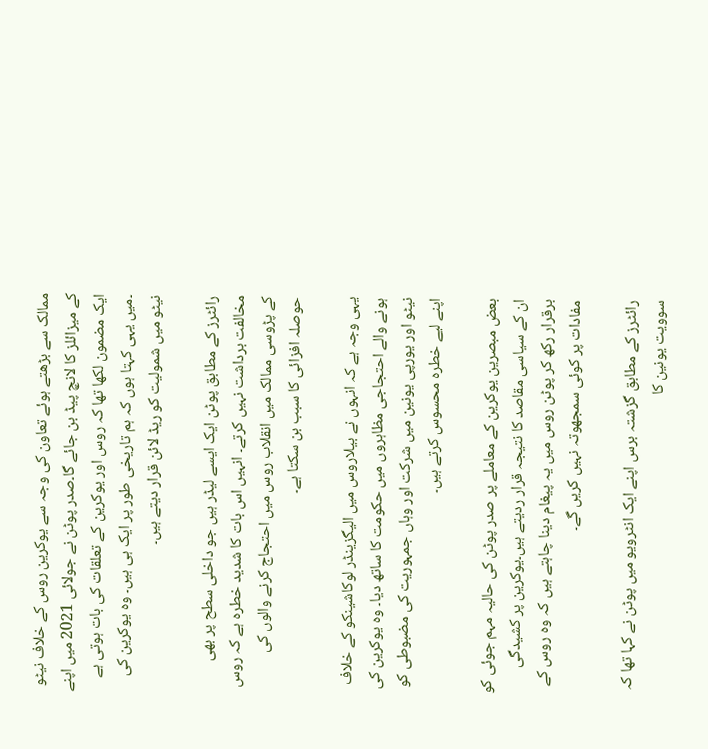ممالک سے بڑھتے ہوئے تعاون کی وجہ سے یوکرین روس کے خلاف نیٹو کے میزائلز کا لانچ پیڈ بن جائے گا۔صدر پوٹن نے جولائی 2021 میں اپنے ایک مضمون لکھا تھا کہ روس اور یوکرین کے تعلقات کی بات ہوتی ہے ۔میں یہی کہتا ہوں کہ ہم تاریخی طور پر ایک ہی ہیں۔ وہ یوکرین کی نیٹو میں شمولیت کو ریڈ لائن قرار دیتے ہیں۔

رائٹرز کے مطابق پوٹن ایک ایسے لیڈر ہیں جو داخلی سطح پر بھی مخالفت برداشت نہیں کرتے۔ انہیں اس بات کا شدید خطرہ ہے کہ روس کے پڑوسی ممالک میں انقلاب روس میں احتجاج کرنے والوں کی حوصلہ افزائی کا سبب بن سکتا ہے۔

یہی وجہ ہے کہ انہوں نے بیلاروس میں الیگزینڈر لوکاشینکو کے خلاف ہونے والے احتجاجی مظاہروں میں حکومت کا ساتھ دیا۔ وہ یوکرین کی نیٹو اور یورپی یونین میں شرکت اور وہاں جمہوریت کی مضبوطی کو اپنے لیے خطرہ محسوس کرتے ہیں۔

بعض مبصرین یوکرین کے معاملے پر صدر پوٹن کی حالیہ مہم جوئی کو ان کے سیاسی مقاصد کا نتیجہ قرار ردیتے ہیں۔یوکرین پر کشیدگی برقرار رکھ کر پوٹن روس میں یہ پیغام دینا چاہتے ہیں کہ وہ روس کے مفادات پر کوئی سمجھوتہ نہیں کریں گے۔

رائٹرز کے مطابق گزشتہ برس اپنے ایک انٹرویو میں پوٹن نے کہا تھا کہ سوویت یونین کا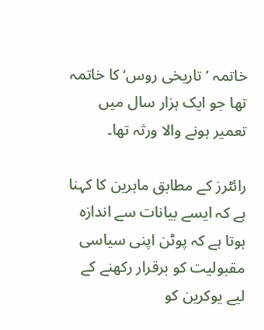خاتمہ ’تاریخی روس‘ کا خاتمہ تھا جو ایک ہزار سال میں تعمیر ہونے والا ورثہ تھا۔

رائٹرز کے مطابق ماہرین کا کہنا ہے کہ ایسے بیانات سے اندازہ ہوتا ہے کہ پوٹن اپنی سیاسی مقبولیت کو برقرار رکھنے کے لیے یوکرین کو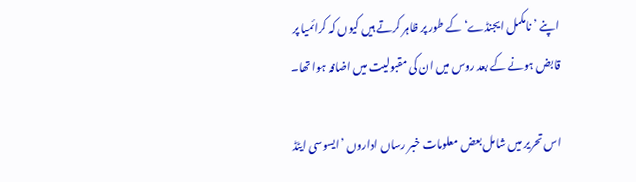اپنے ’نامکمل ایجنڈے‘ کے طور پر ظاہر کرتے ہیں کیوں کہ کرائمیا پر قابض ہونے کے بعد روس میں ان کی مقبولیت میں اضافہ ہوا تھا۔

اس تحریر میں شامل بعض معلومات خبر رساں اداروں ’ایسوسی ایٹڈ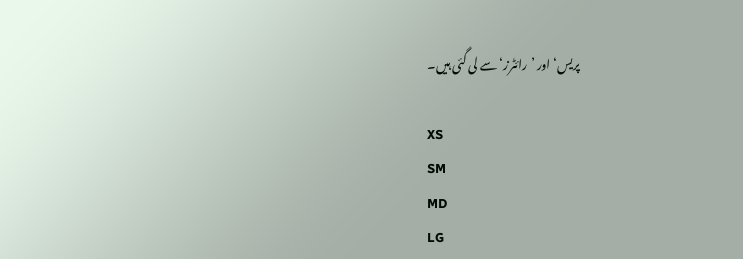پریس‘ اور ’رائٹرز‘ سے لی گئی ہیں۔

XS
SM
MD
LG